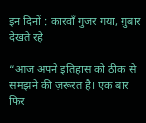इन दिनों : कारवाँ गुजर गया, ग़ुबार देखते रहे

“आज अपने इतिहास को ठीक से समझने की ज़रूरत है। एक बार फिर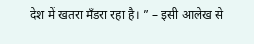देश में खतरा मँडरा रहा है। ” – इसी आलेख से